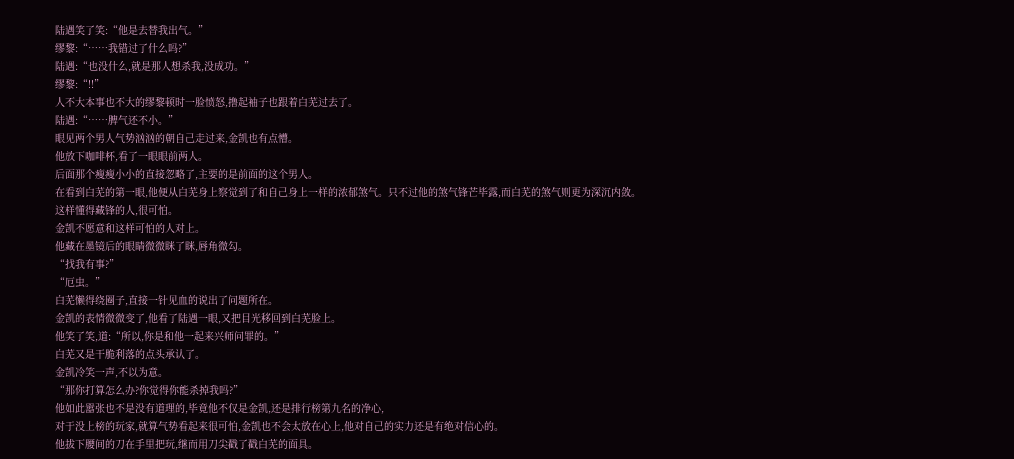陆遇笑了笑:“他是去替我出气。”
缪黎:“……我错过了什么吗?”
陆遇:“也没什么,就是那人想杀我,没成功。”
缪黎:“!!”
人不大本事也不大的缪黎顿时一脸愤怒,撸起袖子也跟着白芜过去了。
陆遇:“……脾气还不小。”
眼见两个男人气势汹汹的朝自己走过来,金凯也有点懵。
他放下咖啡杯,看了一眼眼前两人。
后面那个瘦瘦小小的直接忽略了,主要的是前面的这个男人。
在看到白芜的第一眼,他便从白芜身上察觉到了和自己身上一样的浓郁煞气。只不过他的煞气锋芒毕露,而白芜的煞气则更为深沉内敛。
这样懂得藏锋的人,很可怕。
金凯不愿意和这样可怕的人对上。
他藏在墨镜后的眼睛微微眯了眯,唇角微勾。
“找我有事?”
“厄虫。”
白芜懒得绕圈子,直接一针见血的说出了问题所在。
金凯的表情微微变了,他看了陆遇一眼,又把目光移回到白芜脸上。
他笑了笑,道:“所以,你是和他一起来兴师问罪的。”
白芜又是干脆利落的点头承认了。
金凯冷笑一声,不以为意。
“那你打算怎么办?你觉得你能杀掉我吗?”
他如此嚣张也不是没有道理的,毕竟他不仅是金凯,还是排行榜第九名的净心,
对于没上榜的玩家,就算气势看起来很可怕,金凯也不会太放在心上,他对自己的实力还是有绝对信心的。
他拔下腰间的刀在手里把玩,继而用刀尖戳了戳白芜的面具。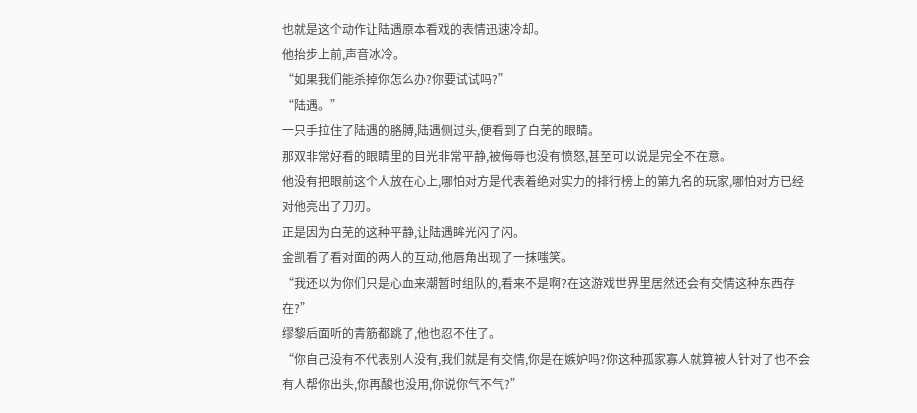也就是这个动作让陆遇原本看戏的表情迅速冷却。
他抬步上前,声音冰冷。
“如果我们能杀掉你怎么办?你要试试吗?”
“陆遇。”
一只手拉住了陆遇的胳膊,陆遇侧过头,便看到了白芜的眼睛。
那双非常好看的眼睛里的目光非常平静,被侮辱也没有愤怒,甚至可以说是完全不在意。
他没有把眼前这个人放在心上,哪怕对方是代表着绝对实力的排行榜上的第九名的玩家,哪怕对方已经对他亮出了刀刃。
正是因为白芜的这种平静,让陆遇眸光闪了闪。
金凯看了看对面的两人的互动,他唇角出现了一抹嗤笑。
“我还以为你们只是心血来潮暂时组队的,看来不是啊?在这游戏世界里居然还会有交情这种东西存在?”
缪黎后面听的青筋都跳了,他也忍不住了。
“你自己没有不代表别人没有,我们就是有交情,你是在嫉妒吗?你这种孤家寡人就算被人针对了也不会有人帮你出头,你再酸也没用,你说你气不气?”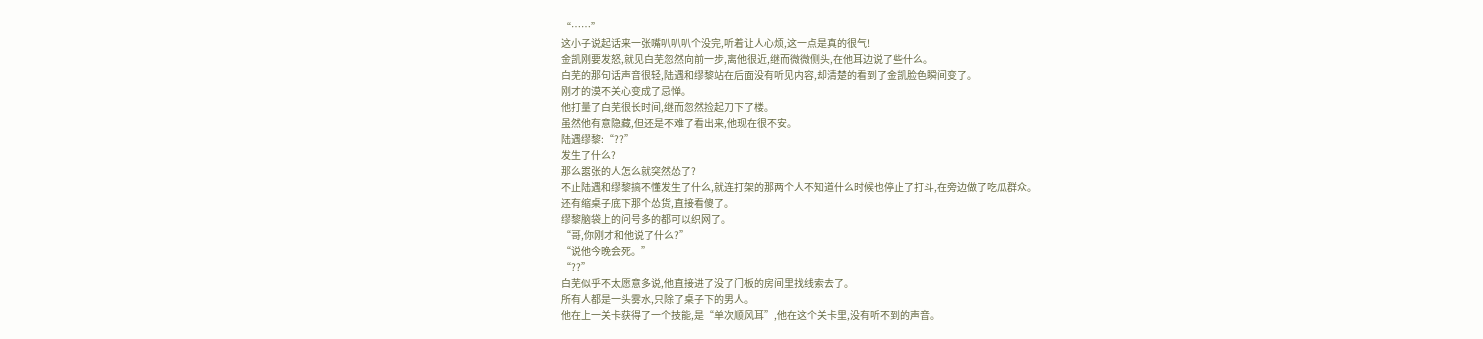“……”
这小子说起话来一张嘴叭叭叭个没完,听着让人心烦,这一点是真的很气!
金凯刚要发怒,就见白芜忽然向前一步,离他很近,继而微微侧头,在他耳边说了些什么。
白芜的那句话声音很轻,陆遇和缪黎站在后面没有听见内容,却清楚的看到了金凯脸色瞬间变了。
刚才的漠不关心变成了忌惮。
他打量了白芜很长时间,继而忽然捡起刀下了楼。
虽然他有意隐藏,但还是不难了看出来,他现在很不安。
陆遇缪黎:“??”
发生了什么?
那么嚣张的人怎么就突然怂了?
不止陆遇和缪黎搞不懂发生了什么,就连打架的那两个人不知道什么时候也停止了打斗,在旁边做了吃瓜群众。
还有缩桌子底下那个怂货,直接看傻了。
缪黎脑袋上的问号多的都可以织网了。
“哥,你刚才和他说了什么?”
“说他今晚会死。”
“??”
白芜似乎不太愿意多说,他直接进了没了门板的房间里找线索去了。
所有人都是一头雾水,只除了桌子下的男人。
他在上一关卡获得了一个技能,是“单次顺风耳”,他在这个关卡里,没有听不到的声音。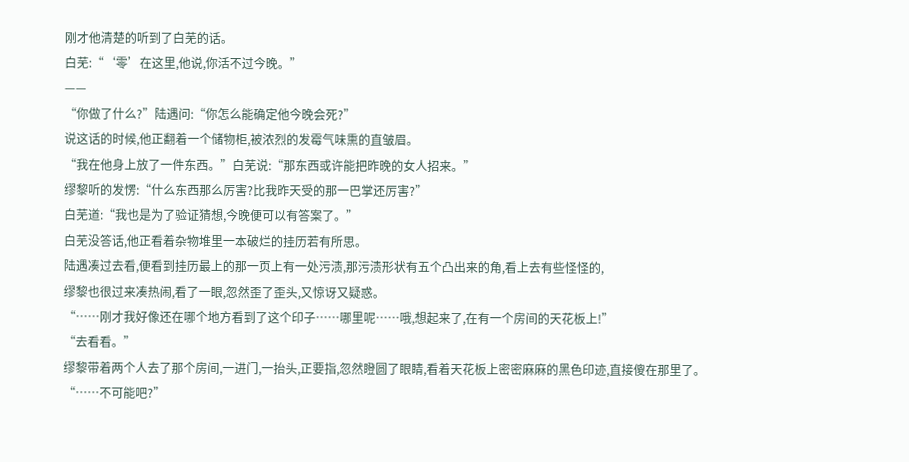刚才他清楚的听到了白芜的话。
白芜:“‘零’在这里,他说,你活不过今晚。”
——
“你做了什么?”陆遇问:“你怎么能确定他今晚会死?”
说这话的时候,他正翻着一个储物柜,被浓烈的发霉气味熏的直皱眉。
“我在他身上放了一件东西。”白芜说:“那东西或许能把昨晚的女人招来。”
缪黎听的发愣:“什么东西那么厉害?比我昨天受的那一巴掌还厉害?”
白芜道:“我也是为了验证猜想,今晚便可以有答案了。”
白芜没答话,他正看着杂物堆里一本破烂的挂历若有所思。
陆遇凑过去看,便看到挂历最上的那一页上有一处污渍,那污渍形状有五个凸出来的角,看上去有些怪怪的,
缪黎也很过来凑热闹,看了一眼,忽然歪了歪头,又惊讶又疑惑。
“……刚才我好像还在哪个地方看到了这个印子……哪里呢……哦,想起来了,在有一个房间的天花板上!”
“去看看。”
缪黎带着两个人去了那个房间,一进门,一抬头,正要指,忽然瞪圆了眼睛,看着天花板上密密麻麻的黑色印迹,直接傻在那里了。
“……不可能吧?”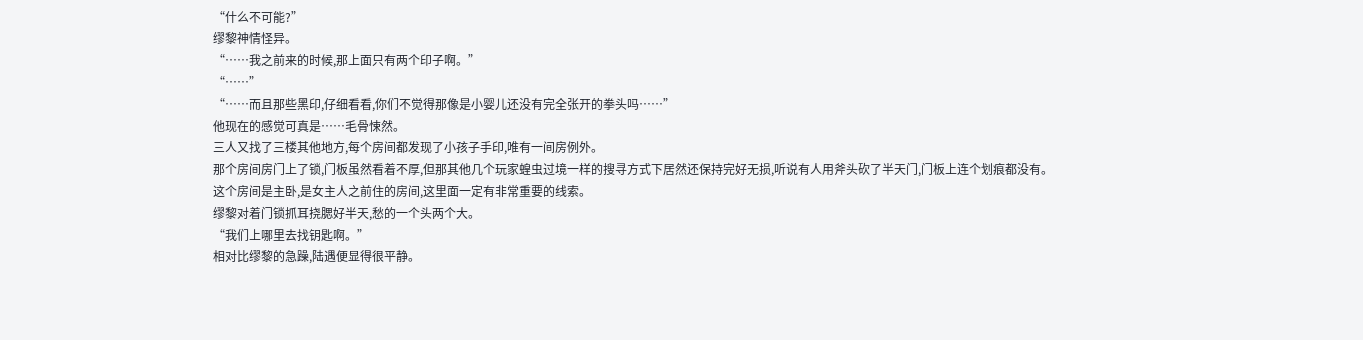“什么不可能?”
缪黎神情怪异。
“……我之前来的时候,那上面只有两个印子啊。”
“……”
“……而且那些黑印,仔细看看,你们不觉得那像是小婴儿还没有完全张开的拳头吗……”
他现在的感觉可真是……毛骨悚然。
三人又找了三楼其他地方,每个房间都发现了小孩子手印,唯有一间房例外。
那个房间房门上了锁,门板虽然看着不厚,但那其他几个玩家蝗虫过境一样的搜寻方式下居然还保持完好无损,听说有人用斧头砍了半天门,门板上连个划痕都没有。
这个房间是主卧,是女主人之前住的房间,这里面一定有非常重要的线索。
缪黎对着门锁抓耳挠腮好半天,愁的一个头两个大。
“我们上哪里去找钥匙啊。”
相对比缪黎的急躁,陆遇便显得很平静。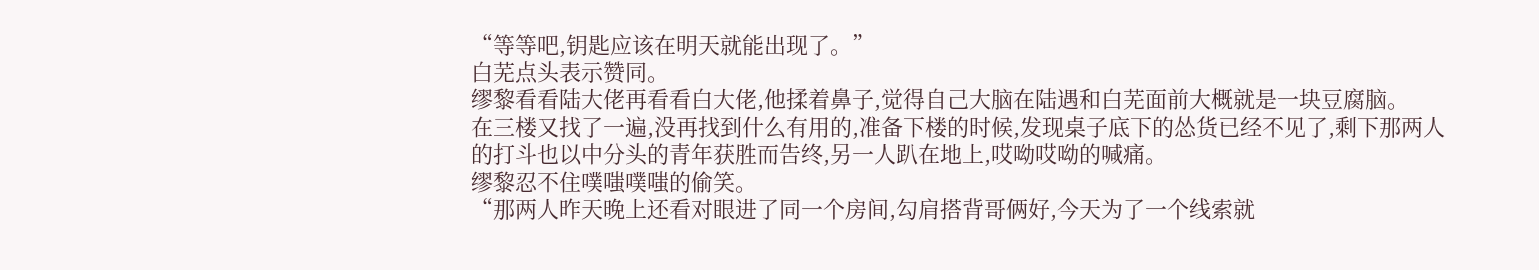“等等吧,钥匙应该在明天就能出现了。”
白芜点头表示赞同。
缪黎看看陆大佬再看看白大佬,他揉着鼻子,觉得自己大脑在陆遇和白芜面前大概就是一块豆腐脑。
在三楼又找了一遍,没再找到什么有用的,准备下楼的时候,发现桌子底下的怂货已经不见了,剩下那两人的打斗也以中分头的青年获胜而告终,另一人趴在地上,哎呦哎呦的喊痛。
缪黎忍不住噗嗤噗嗤的偷笑。
“那两人昨天晚上还看对眼进了同一个房间,勾肩搭背哥俩好,今天为了一个线索就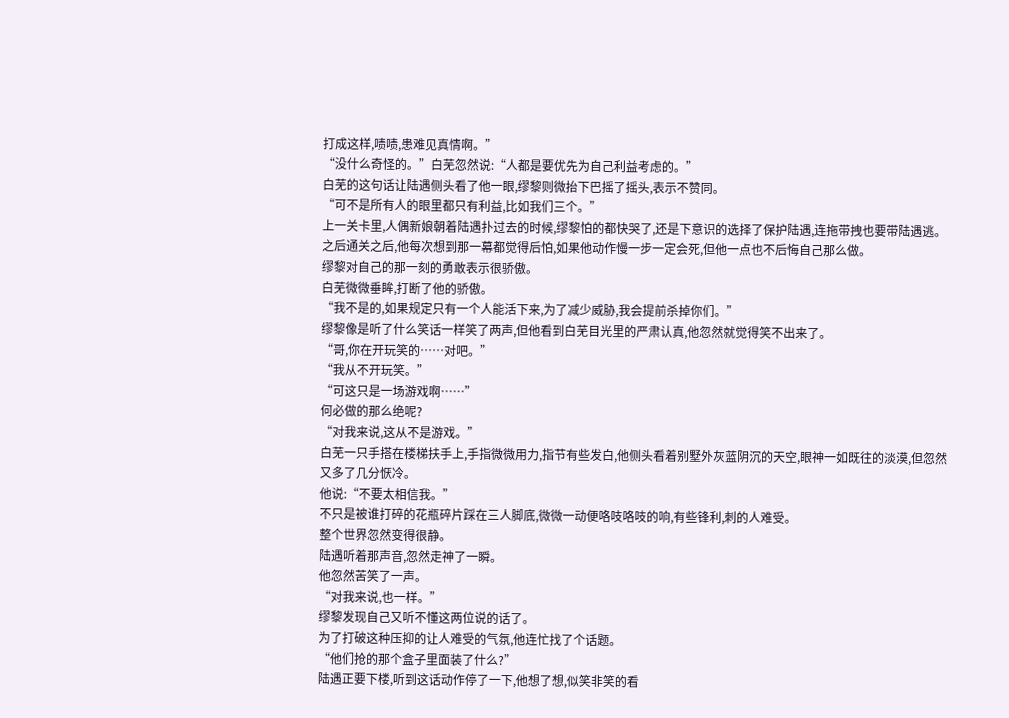打成这样,啧啧,患难见真情啊。”
“没什么奇怪的。”白芜忽然说:“人都是要优先为自己利益考虑的。”
白芜的这句话让陆遇侧头看了他一眼,缪黎则微抬下巴摇了摇头,表示不赞同。
“可不是所有人的眼里都只有利益,比如我们三个。”
上一关卡里,人偶新娘朝着陆遇扑过去的时候,缪黎怕的都快哭了,还是下意识的选择了保护陆遇,连拖带拽也要带陆遇逃。之后通关之后,他每次想到那一幕都觉得后怕,如果他动作慢一步一定会死,但他一点也不后悔自己那么做。
缪黎对自己的那一刻的勇敢表示很骄傲。
白芜微微垂眸,打断了他的骄傲。
“我不是的,如果规定只有一个人能活下来,为了减少威胁,我会提前杀掉你们。”
缪黎像是听了什么笑话一样笑了两声,但他看到白芜目光里的严肃认真,他忽然就觉得笑不出来了。
“哥,你在开玩笑的……对吧。”
“我从不开玩笑。”
“可这只是一场游戏啊……”
何必做的那么绝呢?
“对我来说,这从不是游戏。”
白芜一只手搭在楼梯扶手上,手指微微用力,指节有些发白,他侧头看着别墅外灰蓝阴沉的天空,眼神一如既往的淡漠,但忽然又多了几分恹冷。
他说:“不要太相信我。”
不只是被谁打碎的花瓶碎片踩在三人脚底,微微一动便咯吱咯吱的响,有些锋利,刺的人难受。
整个世界忽然变得很静。
陆遇听着那声音,忽然走神了一瞬。
他忽然苦笑了一声。
“对我来说,也一样。”
缪黎发现自己又听不懂这两位说的话了。
为了打破这种压抑的让人难受的气氛,他连忙找了个话题。
“他们抢的那个盒子里面装了什么?”
陆遇正要下楼,听到这话动作停了一下,他想了想,似笑非笑的看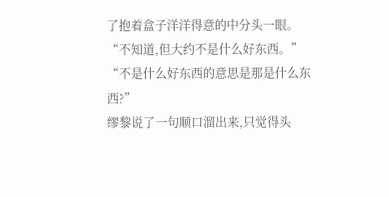了抱着盒子洋洋得意的中分头一眼。
“不知道,但大约不是什么好东西。”
“不是什么好东西的意思是那是什么东西?”
缪黎说了一句顺口溜出来,只觉得头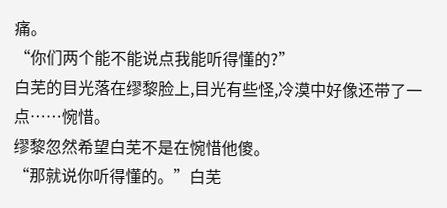痛。
“你们两个能不能说点我能听得懂的?”
白芜的目光落在缪黎脸上,目光有些怪,冷漠中好像还带了一点……惋惜。
缪黎忽然希望白芜不是在惋惜他傻。
“那就说你听得懂的。”白芜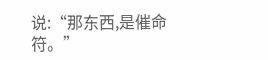说:“那东西,是催命符。”